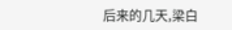后来的几天,梁白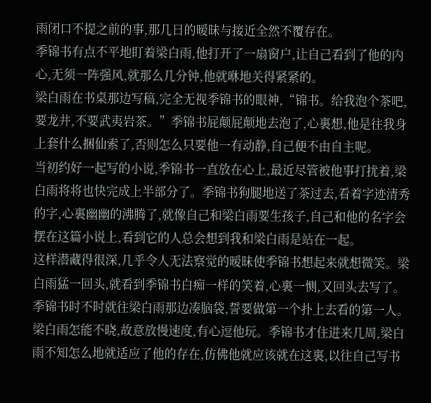雨闭口不提之前的事,那几日的暧昧与接近全然不覆存在。
季锦书有点不平地盯着梁白雨,他打开了一扇窗户,让自己看到了他的内心,无须一阵强风,就那么几分钟,他就咻地关得紧紧的。
梁白雨在书桌那边写稿,完全无视季锦书的眼神,“锦书。给我泡个茶吧,要龙井,不要武夷岩茶。”季锦书屁颠屁颠地去泡了,心裏想,他是往我身上套什么捆仙索了,否则怎么只要他一有动静,自己便不由自主呢。
当初约好一起写的小说,季锦书一直放在心上,最近尽管被他事打扰着,梁白雨将将也快完成上半部分了。季锦书狗腿地送了茶过去,看着字迹清秀的字,心裏幽幽的沸腾了,就像自己和梁白雨要生孩子,自己和他的名字会摆在这篇小说上,看到它的人总会想到我和梁白雨是站在一起。
这样潜藏得很深,几乎令人无法察觉的暧昧使季锦书想起来就想微笑。梁白雨猛一回头,就看到季锦书白痴一样的笑着,心裏一恻,又回头去写了。
季锦书时不时就往梁白雨那边凑脑袋,誓要做第一个扑上去看的第一人。梁白雨怎能不晓,故意放慢速度,有心逗他玩。季锦书才住进来几周,梁白雨不知怎么地就适应了他的存在,仿佛他就应该就在这裏,以往自己写书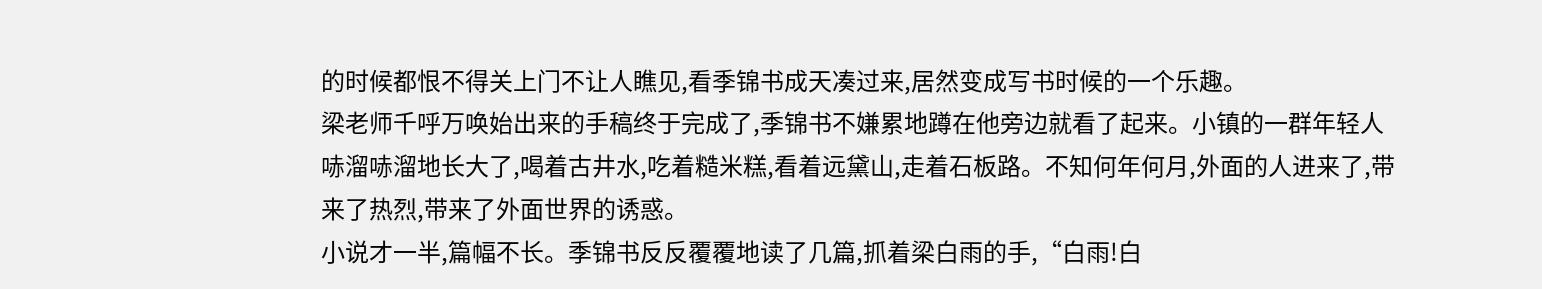的时候都恨不得关上门不让人瞧见,看季锦书成天凑过来,居然变成写书时候的一个乐趣。
梁老师千呼万唤始出来的手稿终于完成了,季锦书不嫌累地蹲在他旁边就看了起来。小镇的一群年轻人哧溜哧溜地长大了,喝着古井水,吃着糙米糕,看着远黛山,走着石板路。不知何年何月,外面的人进来了,带来了热烈,带来了外面世界的诱惑。
小说才一半,篇幅不长。季锦书反反覆覆地读了几篇,抓着梁白雨的手,“白雨!白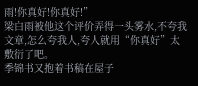雨!你真好!你真好!”
梁白雨被他这个评价弄得一头雾水,不夸我文章,怎么夸我人,夸人就用“你真好”太敷衍了吧。
季锦书又抱着书稿在屋子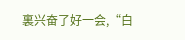裏兴奋了好一会,“白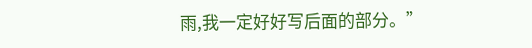雨,我一定好好写后面的部分。”